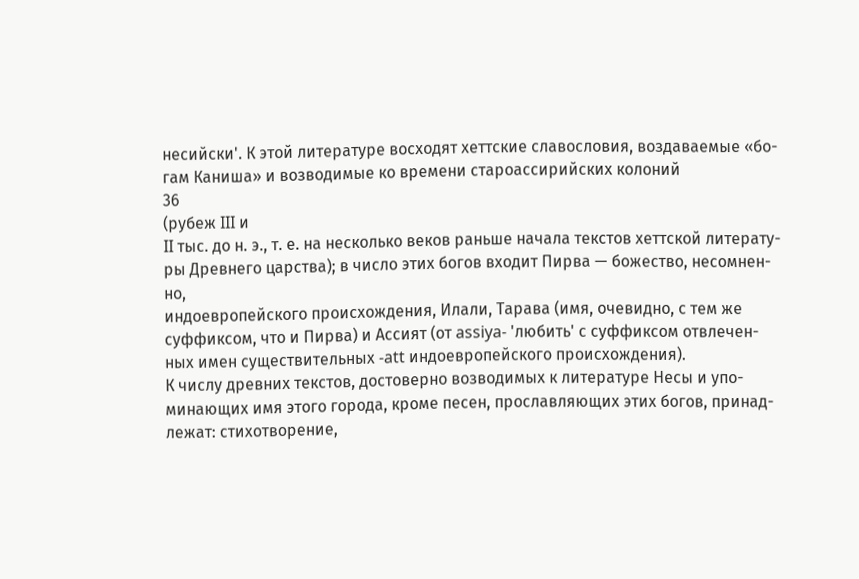несийски'. К этой литературе восходят хеттские славословия, воздаваемые «бо-
гам Каниша» и возводимые ко времени староассирийских колоний
36
(рубеж III и
II тыс. до н. э., т. е. на несколько веков раньше начала текстов хеттской литерату-
ры Древнего царства); в число этих богов входит Пирва — божество, несомнен-
но,
индоевропейского происхождения, Илали, Тарава (имя, очевидно, с тем же
суффиксом, что и Пирва) и Ассият (от assiya- 'любить' с суффиксом отвлечен-
ных имен существительных -att индоевропейского происхождения).
К числу древних текстов, достоверно возводимых к литературе Несы и упо-
минающих имя этого города, кроме песен, прославляющих этих богов, принад-
лежат: стихотворение,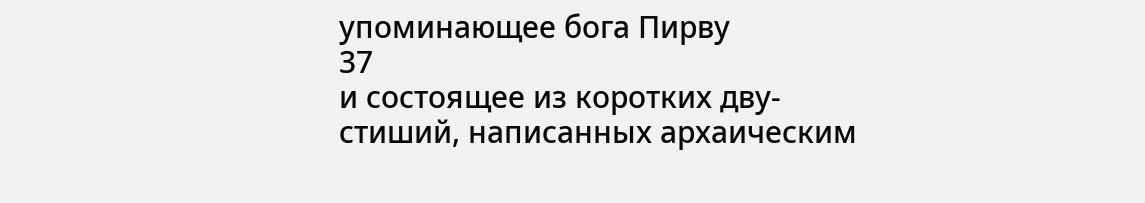упоминающее бога Пирву
37
и состоящее из коротких дву-
стиший, написанных архаическим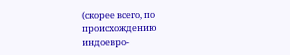(скорее всего, по происхождению индоевро-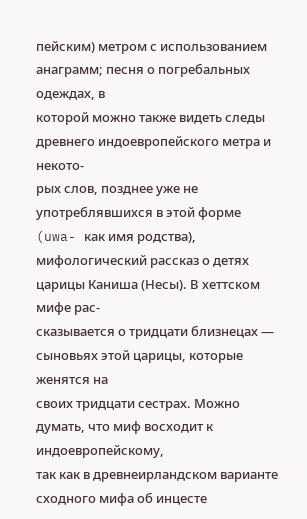пейским) метром с использованием анаграмм; песня о погребальных одеждах, в
которой можно также видеть следы древнего индоевропейского метра и некото-
рых слов, позднее уже не употреблявшихся в этой форме (uwa- как имя родства),
мифологический рассказ о детях царицы Каниша (Несы). В хеттском мифе рас-
сказывается о тридцати близнецах — сыновьях этой царицы, которые женятся на
своих тридцати сестрах. Можно думать, что миф восходит к индоевропейскому,
так как в древнеирландском варианте сходного мифа об инцесте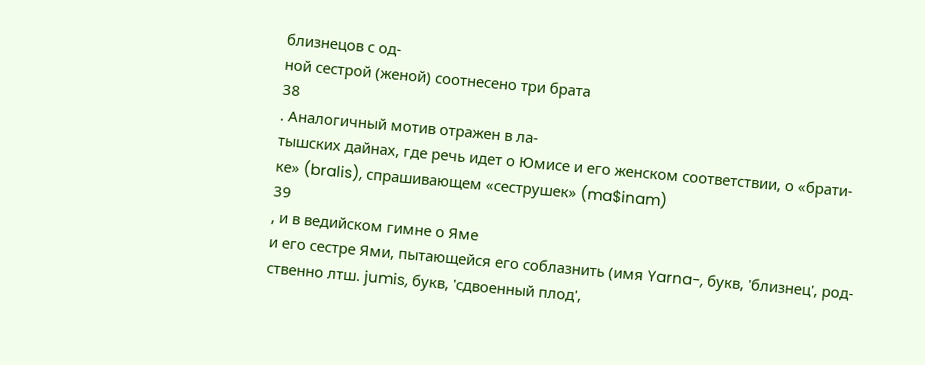близнецов с од-
ной сестрой (женой) соотнесено три брата
38
. Аналогичный мотив отражен в ла-
тышских дайнах, где речь идет о Юмисе и его женском соответствии, о «брати-
ке» (bralis), спрашивающем «сеструшек» (ma$inam)
39
, и в ведийском гимне о Яме
и его сестре Ями, пытающейся его соблазнить (имя Yarna-, букв, 'близнец', род-
ственно лтш. jumis, букв, 'сдвоенный плод',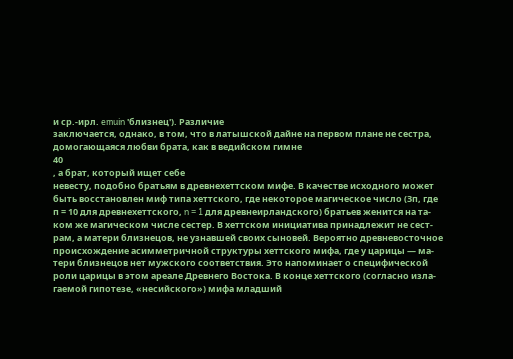и ср.-ирл. emuin 'близнец'). Различие
заключается, однако, в том, что в латышской дайне на первом плане не сестра,
домогающаяся любви брата, как в ведийском гимне
40
, а брат, который ищет себе
невесту, подобно братьям в древнехеттском мифе. В качестве исходного может
быть восстановлен миф типа хеттского, где некоторое магическое число (Зп, где
п = 10 для древнехеттского, n = 1 для древнеирландского) братьев женится на та-
ком же магическом числе сестер. В хеттском инициатива принадлежит не сест-
рам, а матери близнецов, не узнавшей своих сыновей. Вероятно древневосточное
происхождение асимметричной структуры хеттского мифа, где у царицы — ма-
тери близнецов нет мужского соответствия. Это напоминает о специфической
роли царицы в этом ареале Древнего Востока. В конце хеттского (согласно изла-
гаемой гипотезе, «несийского») мифа младший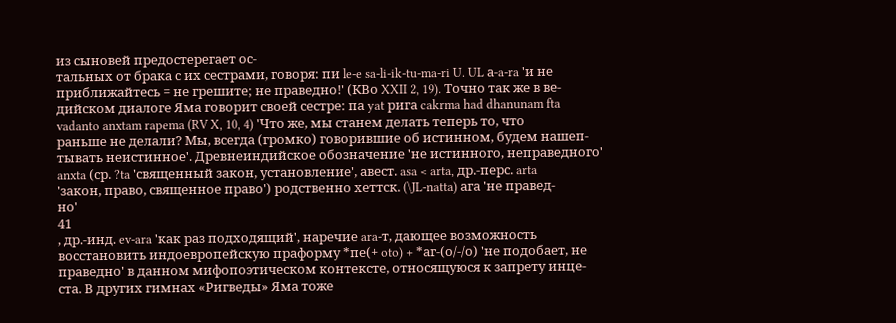из сыновей предостерегает ос-
тальных от брака с их сестрами, говоря: пи le-e sa-li-ik-tu-ma-ri U. UL а-a-ra 'и не
приближайтесь = не грешите; не праведно!' (КВо XXII 2, 19). Точно так же в ве-
дийском диалоге Яма говорит своей сестре: па yat рига cakrma had dhanunam fta
vadanto anxtam rapema (RV X, 10, 4) 'Что же, мы станем делать теперь то, что
раньше не делали? Мы, всегда (громко) говорившие об истинном, будем нашеп-
тывать неистинное'. Древнеиндийское обозначение 'не истинного, неправедного'
anxta (ср. ?ta 'священный закон, установление', авест. asa < arta, др.-перс. arta
'закон, право, священное право') родственно хеттск. (\JL-natta) ага 'не правед-
но'
41
, др.-инд. ev-ara 'как раз подходящий', наречие ara-т, дающее возможность
восстановить индоевропейскую праформу *пе(+ oto) + *аг-(о/-/о) 'не подобает, не
праведно' в данном мифопоэтическом контексте, относящуюся к запрету инце-
ста. В других гимнах «Ригведы» Яма тоже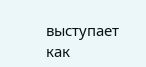выступает как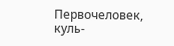Первочеловек, куль-